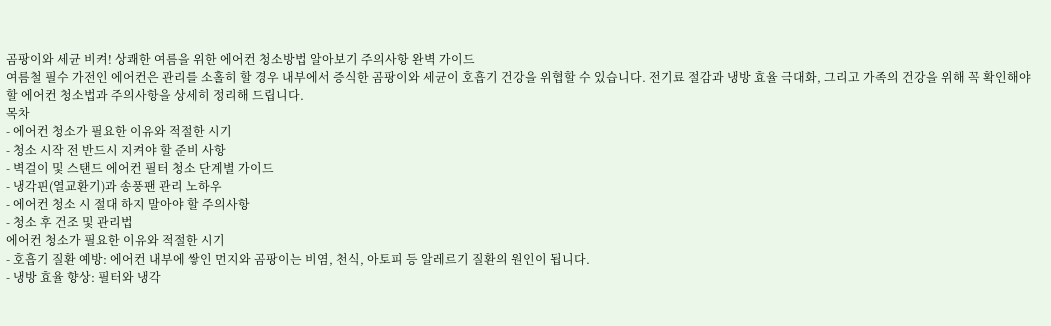곰팡이와 세균 비켜! 상쾌한 여름을 위한 에어컨 청소방법 알아보기 주의사항 완벽 가이드
여름철 필수 가전인 에어컨은 관리를 소홀히 할 경우 내부에서 증식한 곰팡이와 세균이 호흡기 건강을 위협할 수 있습니다. 전기료 절감과 냉방 효율 극대화, 그리고 가족의 건강을 위해 꼭 확인해야 할 에어컨 청소법과 주의사항을 상세히 정리해 드립니다.
목차
- 에어컨 청소가 필요한 이유와 적절한 시기
- 청소 시작 전 반드시 지켜야 할 준비 사항
- 벽걸이 및 스탠드 에어컨 필터 청소 단계별 가이드
- 냉각핀(열교환기)과 송풍팬 관리 노하우
- 에어컨 청소 시 절대 하지 말아야 할 주의사항
- 청소 후 건조 및 관리법
에어컨 청소가 필요한 이유와 적절한 시기
- 호흡기 질환 예방: 에어컨 내부에 쌓인 먼지와 곰팡이는 비염, 천식, 아토피 등 알레르기 질환의 원인이 됩니다.
- 냉방 효율 향상: 필터와 냉각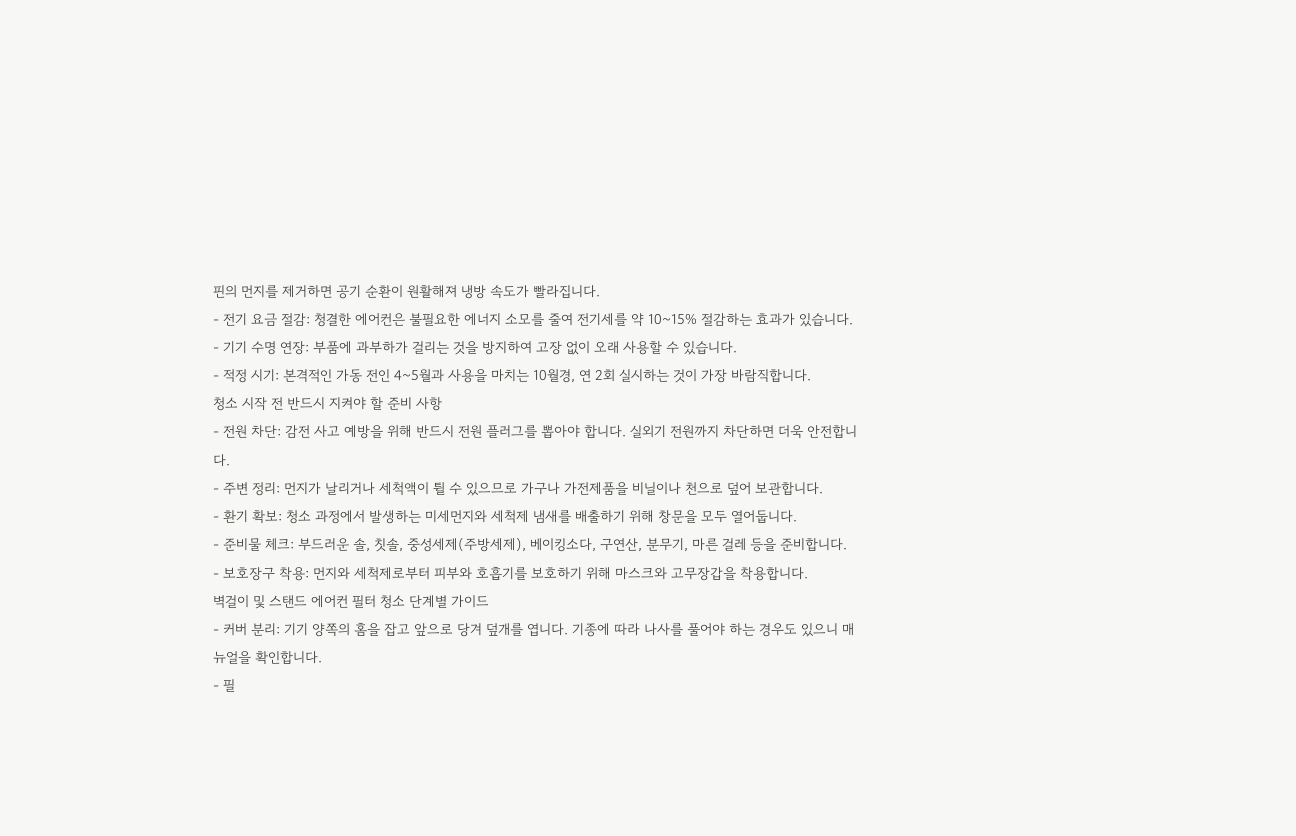핀의 먼지를 제거하면 공기 순환이 원활해져 냉방 속도가 빨라집니다.
- 전기 요금 절감: 청결한 에어컨은 불필요한 에너지 소모를 줄여 전기세를 약 10~15% 절감하는 효과가 있습니다.
- 기기 수명 연장: 부품에 과부하가 걸리는 것을 방지하여 고장 없이 오래 사용할 수 있습니다.
- 적정 시기: 본격적인 가동 전인 4~5월과 사용을 마치는 10월경, 연 2회 실시하는 것이 가장 바람직합니다.
청소 시작 전 반드시 지켜야 할 준비 사항
- 전원 차단: 감전 사고 예방을 위해 반드시 전원 플러그를 뽑아야 합니다. 실외기 전원까지 차단하면 더욱 안전합니다.
- 주변 정리: 먼지가 날리거나 세척액이 튈 수 있으므로 가구나 가전제품을 비닐이나 천으로 덮어 보관합니다.
- 환기 확보: 청소 과정에서 발생하는 미세먼지와 세척제 냄새를 배출하기 위해 창문을 모두 열어둡니다.
- 준비물 체크: 부드러운 솔, 칫솔, 중성세제(주방세제), 베이킹소다, 구연산, 분무기, 마른 걸레 등을 준비합니다.
- 보호장구 착용: 먼지와 세척제로부터 피부와 호흡기를 보호하기 위해 마스크와 고무장갑을 착용합니다.
벽걸이 및 스탠드 에어컨 필터 청소 단계별 가이드
- 커버 분리: 기기 양쪽의 홈을 잡고 앞으로 당겨 덮개를 엽니다. 기종에 따라 나사를 풀어야 하는 경우도 있으니 매뉴얼을 확인합니다.
- 필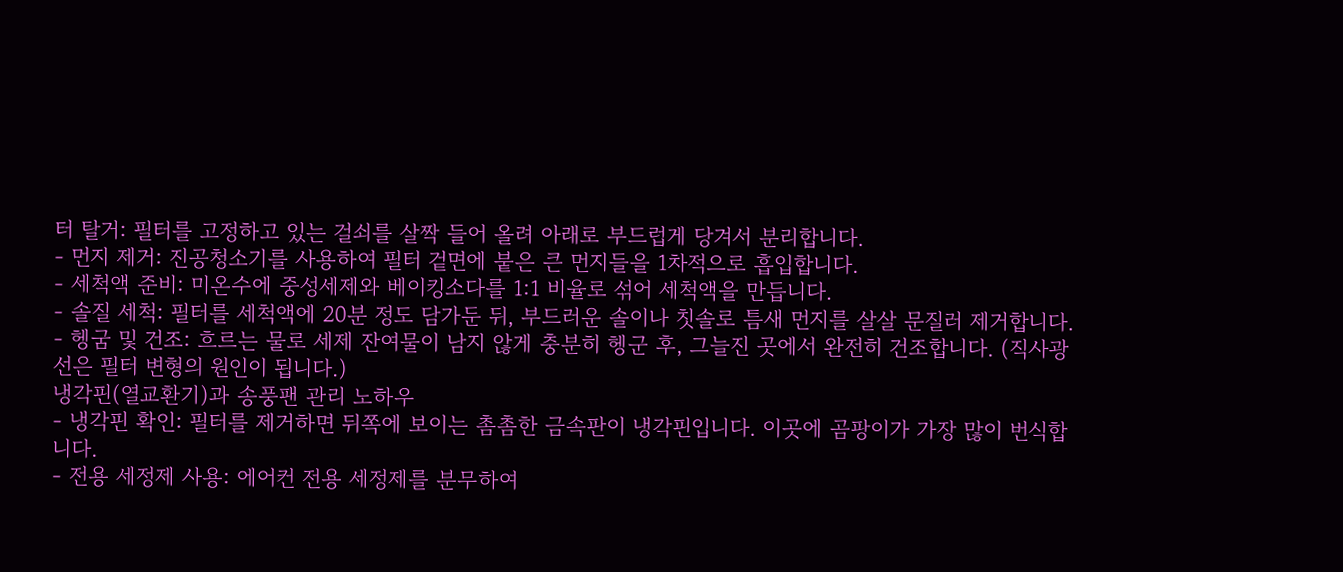터 탈거: 필터를 고정하고 있는 걸쇠를 살짝 들어 올려 아래로 부드럽게 당겨서 분리합니다.
- 먼지 제거: 진공청소기를 사용하여 필터 겉면에 붙은 큰 먼지들을 1차적으로 흡입합니다.
- 세척액 준비: 미온수에 중성세제와 베이킹소다를 1:1 비율로 섞어 세척액을 만듭니다.
- 솔질 세척: 필터를 세척액에 20분 정도 담가둔 뒤, 부드러운 솔이나 칫솔로 틈새 먼지를 살살 문질러 제거합니다.
- 헹굼 및 건조: 흐르는 물로 세제 잔여물이 남지 않게 충분히 헹군 후, 그늘진 곳에서 완전히 건조합니다. (직사광선은 필터 변형의 원인이 됩니다.)
냉각핀(열교환기)과 송풍팬 관리 노하우
- 냉각핀 확인: 필터를 제거하면 뒤쪽에 보이는 촘촘한 금속판이 냉각핀입니다. 이곳에 곰팡이가 가장 많이 번식합니다.
- 전용 세정제 사용: 에어컨 전용 세정제를 분무하여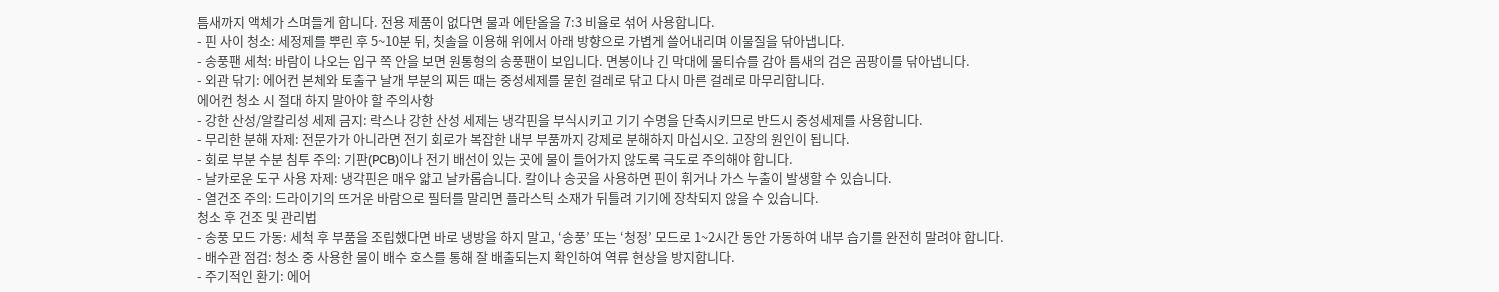틈새까지 액체가 스며들게 합니다. 전용 제품이 없다면 물과 에탄올을 7:3 비율로 섞어 사용합니다.
- 핀 사이 청소: 세정제를 뿌린 후 5~10분 뒤, 칫솔을 이용해 위에서 아래 방향으로 가볍게 쓸어내리며 이물질을 닦아냅니다.
- 송풍팬 세척: 바람이 나오는 입구 쪽 안을 보면 원통형의 송풍팬이 보입니다. 면봉이나 긴 막대에 물티슈를 감아 틈새의 검은 곰팡이를 닦아냅니다.
- 외관 닦기: 에어컨 본체와 토출구 날개 부분의 찌든 때는 중성세제를 묻힌 걸레로 닦고 다시 마른 걸레로 마무리합니다.
에어컨 청소 시 절대 하지 말아야 할 주의사항
- 강한 산성/알칼리성 세제 금지: 락스나 강한 산성 세제는 냉각핀을 부식시키고 기기 수명을 단축시키므로 반드시 중성세제를 사용합니다.
- 무리한 분해 자제: 전문가가 아니라면 전기 회로가 복잡한 내부 부품까지 강제로 분해하지 마십시오. 고장의 원인이 됩니다.
- 회로 부분 수분 침투 주의: 기판(PCB)이나 전기 배선이 있는 곳에 물이 들어가지 않도록 극도로 주의해야 합니다.
- 날카로운 도구 사용 자제: 냉각핀은 매우 얇고 날카롭습니다. 칼이나 송곳을 사용하면 핀이 휘거나 가스 누출이 발생할 수 있습니다.
- 열건조 주의: 드라이기의 뜨거운 바람으로 필터를 말리면 플라스틱 소재가 뒤틀려 기기에 장착되지 않을 수 있습니다.
청소 후 건조 및 관리법
- 송풍 모드 가동: 세척 후 부품을 조립했다면 바로 냉방을 하지 말고, ‘송풍’ 또는 ‘청정’ 모드로 1~2시간 동안 가동하여 내부 습기를 완전히 말려야 합니다.
- 배수관 점검: 청소 중 사용한 물이 배수 호스를 통해 잘 배출되는지 확인하여 역류 현상을 방지합니다.
- 주기적인 환기: 에어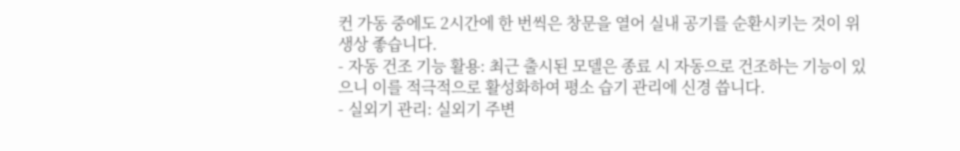컨 가동 중에도 2시간에 한 번씩은 창문을 열어 실내 공기를 순환시키는 것이 위생상 좋습니다.
- 자동 건조 기능 활용: 최근 출시된 모델은 종료 시 자동으로 건조하는 기능이 있으니 이를 적극적으로 활성화하여 평소 습기 관리에 신경 씁니다.
- 실외기 관리: 실외기 주변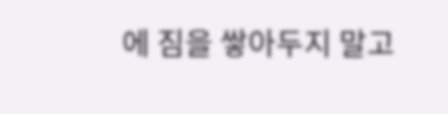에 짐을 쌓아두지 말고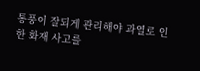통풍이 잘되게 관리해야 과열로 인한 화재 사고를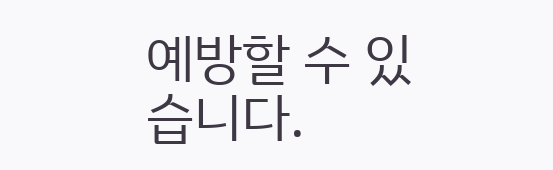예방할 수 있습니다.